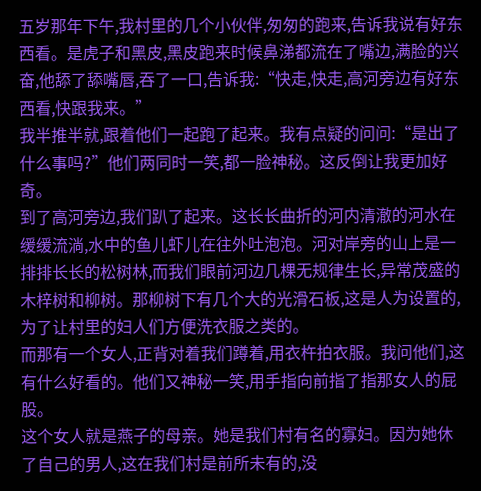五岁那年下午,我村里的几个小伙伴,匆匆的跑来,告诉我说有好东西看。是虎子和黑皮,黑皮跑来时候鼻涕都流在了嘴边,满脸的兴奋,他舔了舔嘴唇,吞了一口,告诉我:“快走,快走,高河旁边有好东西看,快跟我来。”
我半推半就,跟着他们一起跑了起来。我有点疑的问问:“是出了什么事吗?”他们两同时一笑,都一脸神秘。这反倒让我更加好奇。
到了高河旁边,我们趴了起来。这长长曲折的河内清澈的河水在缓缓流淌,水中的鱼儿虾儿在往外吐泡泡。河对岸旁的山上是一排排长长的松树林,而我们眼前河边几棵无规律生长,异常茂盛的木梓树和柳树。那柳树下有几个大的光滑石板,这是人为设置的,为了让村里的妇人们方便洗衣服之类的。
而那有一个女人,正背对着我们蹲着,用衣杵拍衣服。我问他们,这有什么好看的。他们又神秘一笑,用手指向前指了指那女人的屁股。
这个女人就是燕子的母亲。她是我们村有名的寡妇。因为她休了自己的男人,这在我们村是前所未有的,没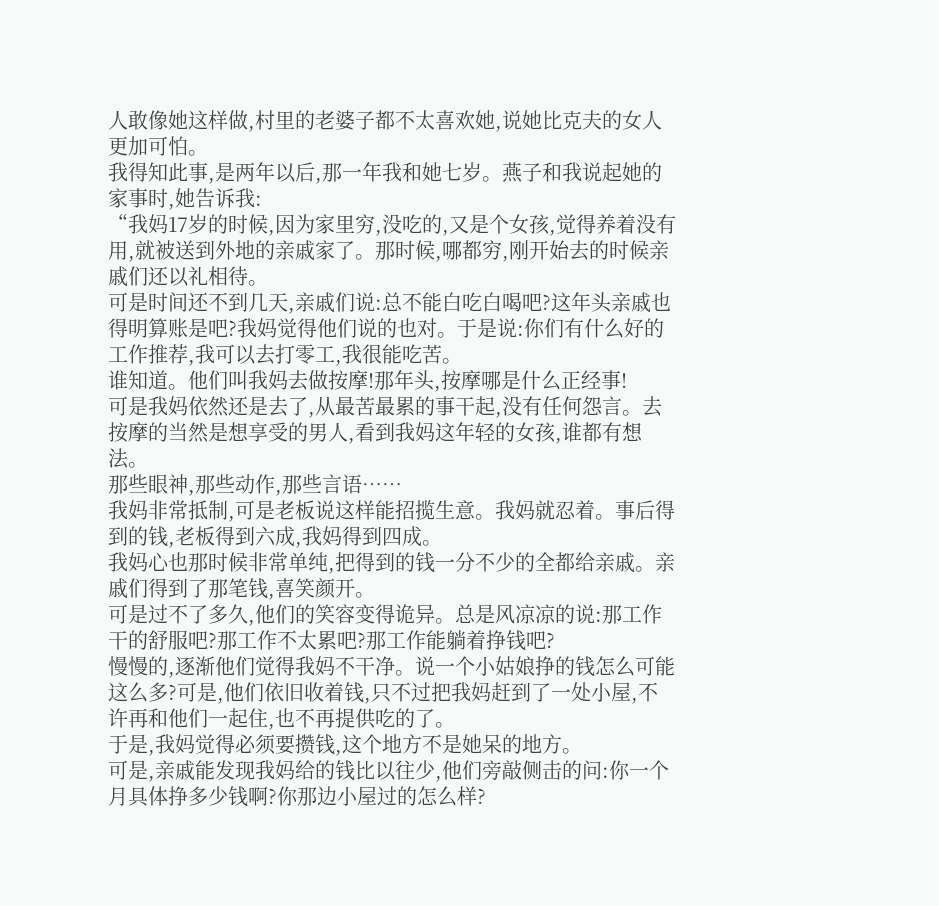人敢像她这样做,村里的老婆子都不太喜欢她,说她比克夫的女人更加可怕。
我得知此事,是两年以后,那一年我和她七岁。燕子和我说起她的家事时,她告诉我:
“我妈17岁的时候,因为家里穷,没吃的,又是个女孩,觉得养着没有用,就被送到外地的亲戚家了。那时候,哪都穷,刚开始去的时候亲戚们还以礼相待。
可是时间还不到几天,亲戚们说:总不能白吃白喝吧?这年头亲戚也得明算账是吧?我妈觉得他们说的也对。于是说:你们有什么好的工作推荐,我可以去打零工,我很能吃苦。
谁知道。他们叫我妈去做按摩!那年头,按摩哪是什么正经事!
可是我妈依然还是去了,从最苦最累的事干起,没有任何怨言。去按摩的当然是想享受的男人,看到我妈这年轻的女孩,谁都有想法。
那些眼神,那些动作,那些言语……
我妈非常抵制,可是老板说这样能招揽生意。我妈就忍着。事后得到的钱,老板得到六成,我妈得到四成。
我妈心也那时候非常单纯,把得到的钱一分不少的全都给亲戚。亲戚们得到了那笔钱,喜笑颜开。
可是过不了多久,他们的笑容变得诡异。总是风凉凉的说:那工作干的舒服吧?那工作不太累吧?那工作能躺着挣钱吧?
慢慢的,逐渐他们觉得我妈不干净。说一个小姑娘挣的钱怎么可能这么多?可是,他们依旧收着钱,只不过把我妈赶到了一处小屋,不许再和他们一起住,也不再提供吃的了。
于是,我妈觉得必须要攒钱,这个地方不是她呆的地方。
可是,亲戚能发现我妈给的钱比以往少,他们旁敲侧击的问:你一个月具体挣多少钱啊?你那边小屋过的怎么样?